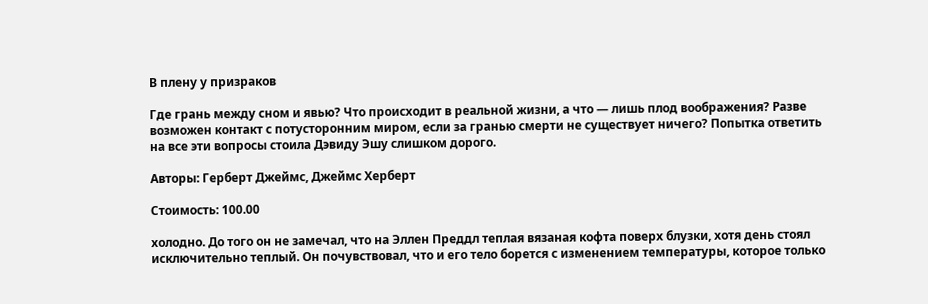В плену у призраков

Где грань между сном и явью? Что происходит в реальной жизни, а что — лишь плод воображения? Разве возможен контакт с потусторонним миром, если за гранью смерти не существует ничего? Попытка ответить на все эти вопросы стоила Дэвиду Эшу слишком дорого.

Авторы: Герберт Джеймс, Джеймс Херберт

Стоимость: 100.00

холодно. До того он не замечал, что на Эллен Преддл теплая вязаная кофта поверх блузки, хотя день стоял исключительно теплый. Он почувствовал, что и его тело борется с изменением температуры, которое только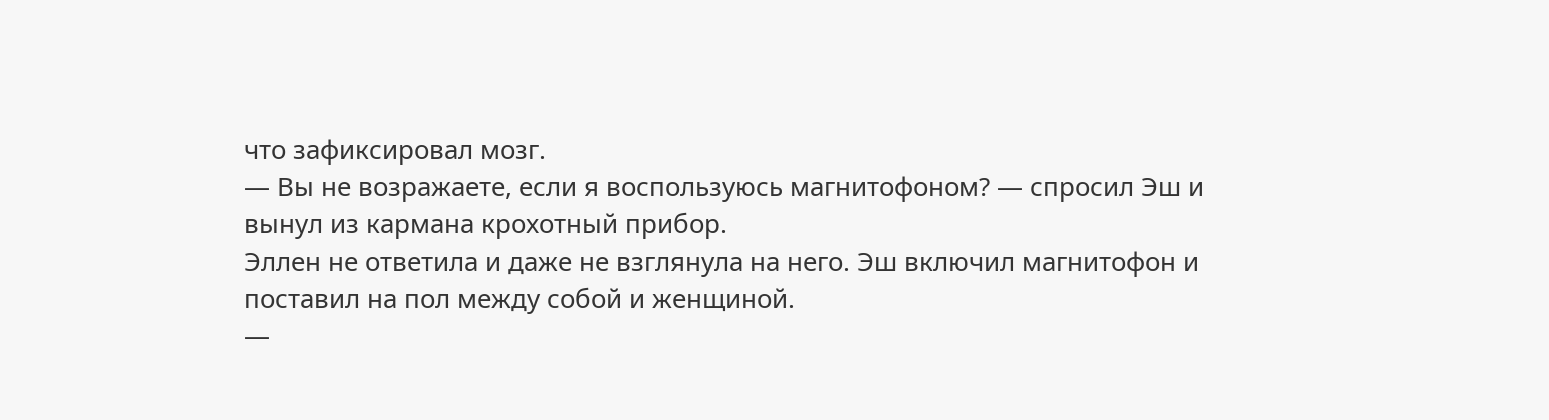что зафиксировал мозг.
— Вы не возражаете, если я воспользуюсь магнитофоном? — спросил Эш и вынул из кармана крохотный прибор.
Эллен не ответила и даже не взглянула на него. Эш включил магнитофон и поставил на пол между собой и женщиной.
—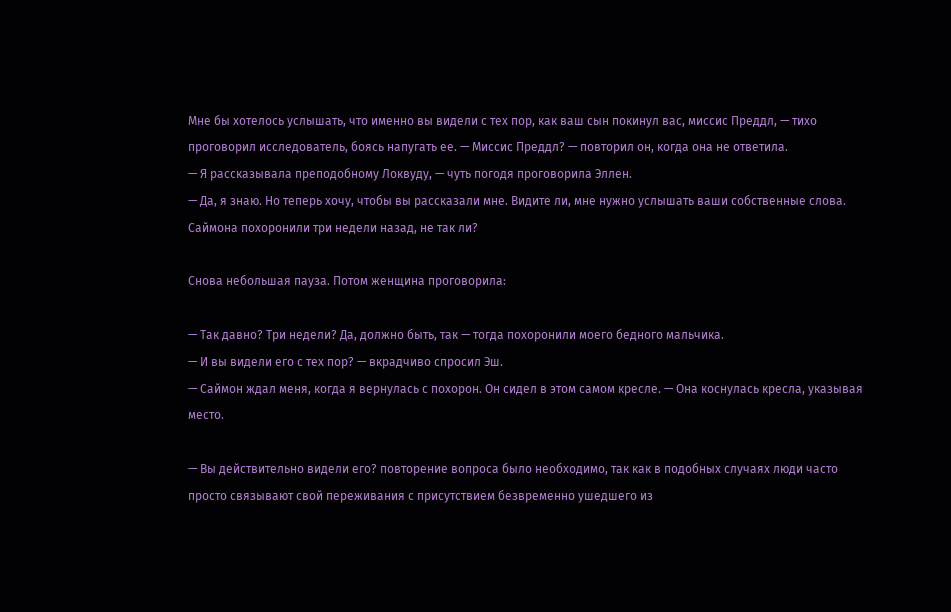Мне бы хотелось услышать, что именно вы видели с тех пор, как ваш сын покинул вас, миссис Преддл, — тихо проговорил исследователь, боясь напугать ее. — Миссис Преддл? — повторил он, когда она не ответила.
— Я рассказывала преподобному Локвуду, — чуть погодя проговорила Эллен.
— Да, я знаю. Но теперь хочу, чтобы вы рассказали мне. Видите ли, мне нужно услышать ваши собственные слова. Саймона похоронили три недели назад, не так ли?

Снова небольшая пауза. Потом женщина проговорила:

— Так давно? Три недели? Да, должно быть, так — тогда похоронили моего бедного мальчика.
— И вы видели его с тех пор? — вкрадчиво спросил Эш.
— Саймон ждал меня, когда я вернулась с похорон. Он сидел в этом самом кресле. — Она коснулась кресла, указывая место.

— Вы действительно видели его? повторение вопроса было необходимо, так как в подобных случаях люди часто просто связывают свой переживания с присутствием безвременно ушедшего из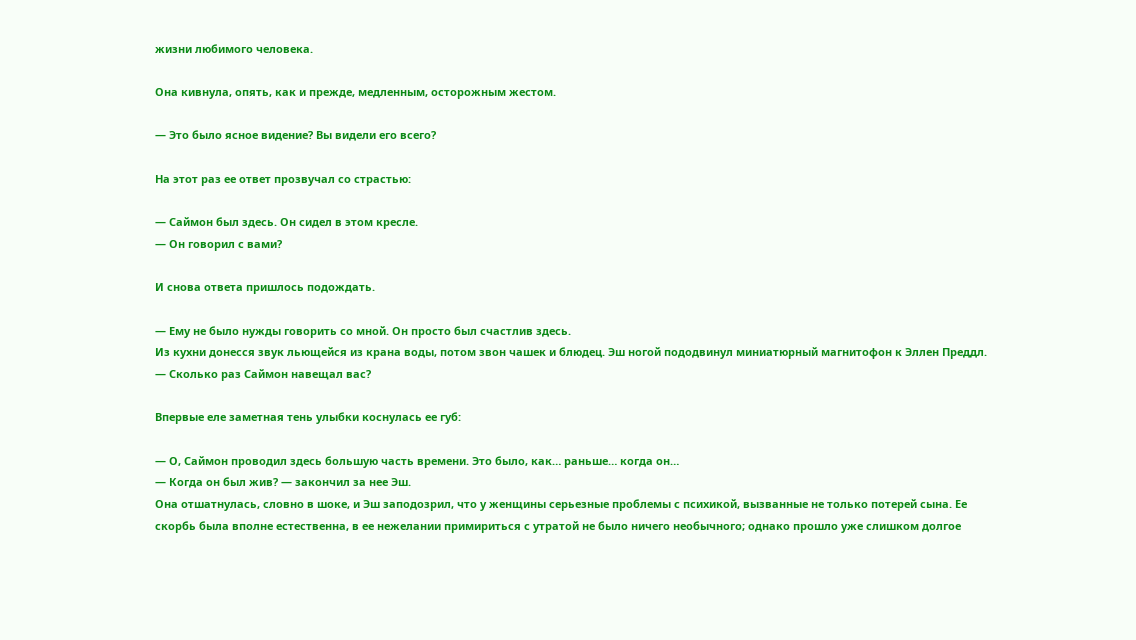жизни любимого человека.

Она кивнула, опять, как и прежде, медленным, осторожным жестом.

— Это было ясное видение? Вы видели его всего?

На этот раз ее ответ прозвучал со страстью:

— Саймон был здесь. Он сидел в этом кресле.
— Он говорил с вами?

И снова ответа пришлось подождать.

— Ему не было нужды говорить со мной. Он просто был счастлив здесь.
Из кухни донесся звук льющейся из крана воды, потом звон чашек и блюдец. Эш ногой пододвинул миниатюрный магнитофон к Эллен Преддл.
— Сколько раз Саймон навещал вас?

Впервые еле заметная тень улыбки коснулась ее губ:

— О, Саймон проводил здесь большую часть времени. Это было, как… раньше… когда он…
— Когда он был жив? — закончил за нее Эш.
Она отшатнулась, словно в шоке, и Эш заподозрил, что у женщины серьезные проблемы с психикой, вызванные не только потерей сына. Ее скорбь была вполне естественна, в ее нежелании примириться с утратой не было ничего необычного; однако прошло уже слишком долгое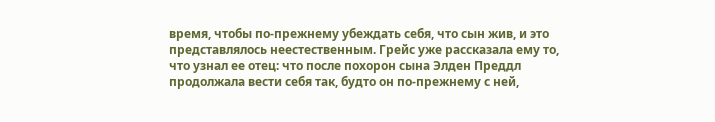время, чтобы по-прежнему убеждать себя, что сын жив, и это представлялось неестественным. Грейс уже рассказала ему то, что узнал ее отец: что после похорон сына Элден Преддл продолжала вести себя так, будто он по-прежнему с ней,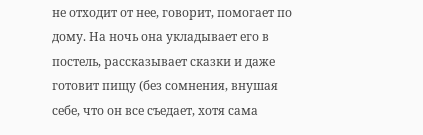не отходит от нее, говорит, помогает по дому. На ночь она укладывает его в постель, рассказывает сказки и даже готовит пищу (без сомнения, внушая себе, что он все съедает, хотя сама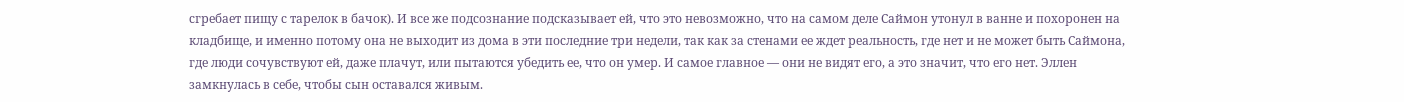сгребает пищу с тарелок в бачок). И все же подсознание подсказывает ей, что это невозможно, что на самом деле Саймон утонул в ванне и похоронен на кладбище, и именно потому она не выходит из дома в эти последние три недели, так как за стенами ее ждет реальность, где нет и не может быть Саймона, где люди сочувствуют ей, даже плачут, или пытаются убедить ее, что он умер. И самое главное — они не видят его, а это значит, что его нет. Эллен замкнулась в себе, чтобы сын оставался живым.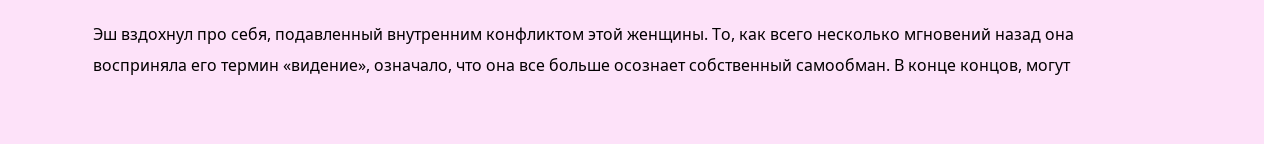Эш вздохнул про себя, подавленный внутренним конфликтом этой женщины. То, как всего несколько мгновений назад она восприняла его термин «видение», означало, что она все больше осознает собственный самообман. В конце концов, могут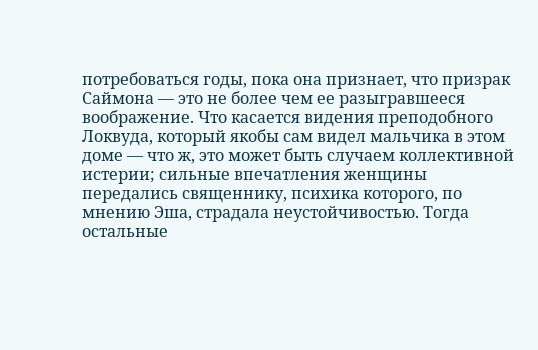потребоваться годы, пока она признает, что призрак Саймона — это не более чем ее разыгравшееся воображение. Что касается видения преподобного Локвуда, который якобы сам видел мальчика в этом доме — что ж, это может быть случаем коллективной истерии; сильные впечатления женщины передались священнику, психика которого, по мнению Эша, страдала неустойчивостью. Тогда остальные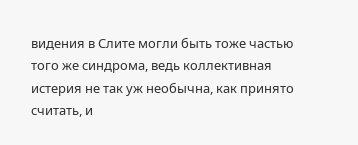видения в Слите могли быть тоже частью того же синдрома, ведь коллективная истерия не так уж необычна, как принято считать, и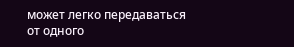может легко передаваться от одного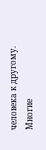человека к другому. Многие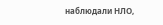наблюдали НЛО,